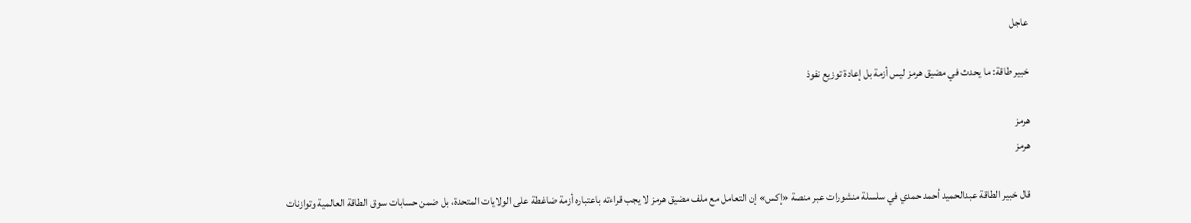عاجل

خبير طاقة: ما يحدث في مضيق هرمز ليس أزمة بل إعادة توزيع نفوذ

هرمز
هرمز

قال خبير الطاقة عبدالحميد أحمد حمدي في سلسلة منشورات عبر منصة «إكس» إن التعامل مع ملف مضيق هرمز لا يجب قراءته باعتباره أزمة ضاغطة على الولايات المتحدة، بل ضمن حسابات سوق الطاقة العالمية وتوازنات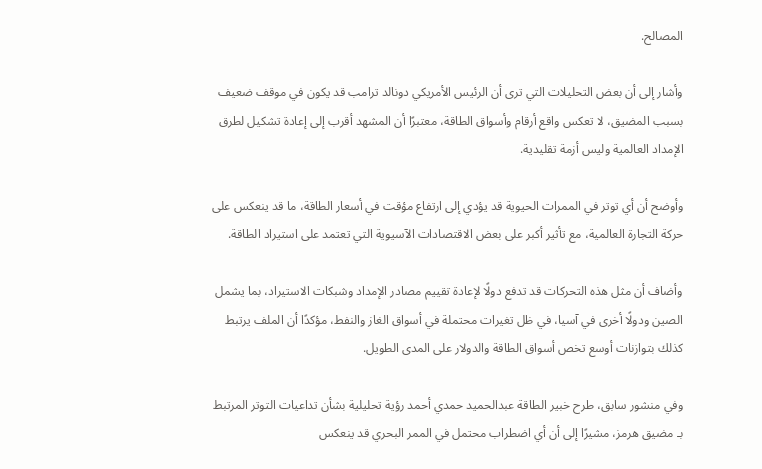المصالح.

وأشار إلى أن بعض التحليلات التي ترى أن الرئيس الأمريكي دونالد ترامب قد يكون في موقف ضعيف بسبب المضيق، لا تعكس واقع أرقام وأسواق الطاقة، معتبرًا أن المشهد أقرب إلى إعادة تشكيل لطرق الإمداد العالمية وليس أزمة تقليدية.

وأوضح أن أي توتر في الممرات الحيوية قد يؤدي إلى ارتفاع مؤقت في أسعار الطاقة، ما قد ينعكس على حركة التجارة العالمية، مع تأثير أكبر على بعض الاقتصادات الآسيوية التي تعتمد على استيراد الطاقة.

وأضاف أن مثل هذه التحركات قد تدفع دولًا لإعادة تقييم مصادر الإمداد وشبكات الاستيراد، بما يشمل الصين ودولًا أخرى في آسيا، في ظل تغيرات محتملة في أسواق الغاز والنفط، مؤكدًا أن الملف يرتبط كذلك بتوازنات أوسع تخص أسواق الطاقة والدولار على المدى الطويل.

وفي منشور سابق، طرح خبير الطاقة عبدالحميد حمدي أحمد رؤية تحليلية بشأن تداعيات التوتر المرتبط بـ مضيق هرمز، مشيرًا إلى أن أي اضطراب محتمل في الممر البحري قد ينعكس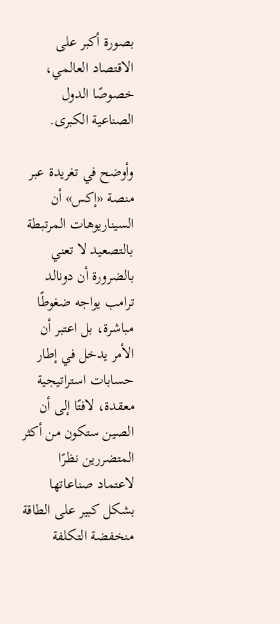بصورة أكبر على الاقتصاد العالمي، خصوصًا الدول الصناعية الكبرى.

وأوضح في تغريدة عبر منصة «إكس» أن السيناريوهات المرتبطة بالتصعيد لا تعني بالضرورة أن دونالد ترامب يواجه ضغوطًا مباشرة، بل اعتبر أن الأمر يدخل في إطار حسابات استراتيجية معقدة، لافتًا إلى أن الصين ستكون من أكثر المتضررين نظرًا لاعتماد صناعاتها بشكل كبير على الطاقة منخفضة التكلفة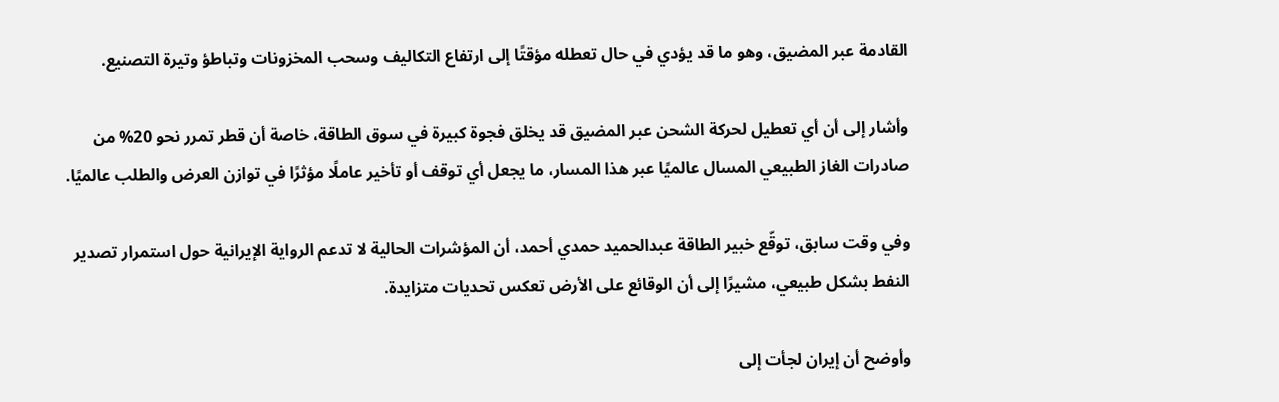القادمة عبر المضيق، وهو ما قد يؤدي في حال تعطله مؤقتًا إلى ارتفاع التكاليف وسحب المخزونات وتباطؤ وتيرة التصنيع.

وأشار إلى أن أي تعطيل لحركة الشحن عبر المضيق قد يخلق فجوة كبيرة في سوق الطاقة، خاصة أن قطر تمرر نحو 20% من صادرات الغاز الطبيعي المسال عالميًا عبر هذا المسار، ما يجعل أي توقف أو تأخير عاملًا مؤثرًا في توازن العرض والطلب عالميًا.

وفي وقت سابق، توقّع خبير الطاقة عبدالحميد حمدي أحمد، أن المؤشرات الحالية لا تدعم الرواية الإيرانية حول استمرار تصدير النفط بشكل طبيعي، مشيرًا إلى أن الوقائع على الأرض تعكس تحديات متزايدة.

وأوضح أن إيران لجأت إلى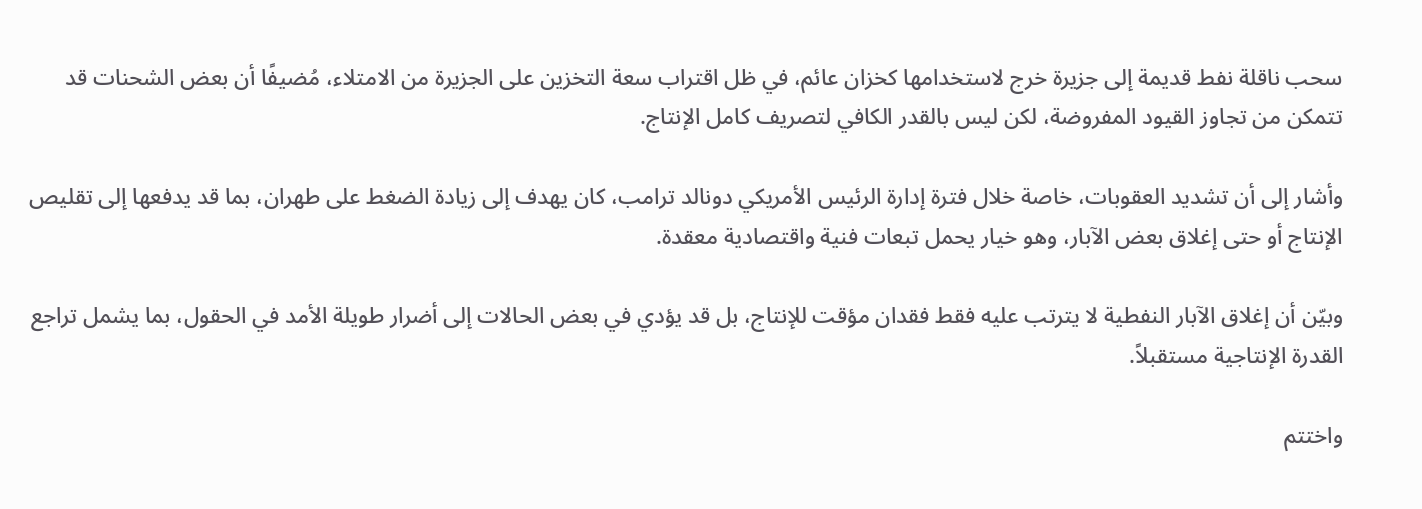سحب ناقلة نفط قديمة إلى جزيرة خرج لاستخدامها كخزان عائم، في ظل اقتراب سعة التخزين على الجزيرة من الامتلاء، مُضيفًا أن بعض الشحنات قد تتمكن من تجاوز القيود المفروضة، لكن ليس بالقدر الكافي لتصريف كامل الإنتاج.

وأشار إلى أن تشديد العقوبات، خاصة خلال فترة إدارة الرئيس الأمريكي دونالد ترامب، كان يهدف إلى زيادة الضغط على طهران، بما قد يدفعها إلى تقليص الإنتاج أو حتى إغلاق بعض الآبار، وهو خيار يحمل تبعات فنية واقتصادية معقدة.

وبيّن أن إغلاق الآبار النفطية لا يترتب عليه فقط فقدان مؤقت للإنتاج، بل قد يؤدي في بعض الحالات إلى أضرار طويلة الأمد في الحقول، بما يشمل تراجع القدرة الإنتاجية مستقبلاً.

واختتم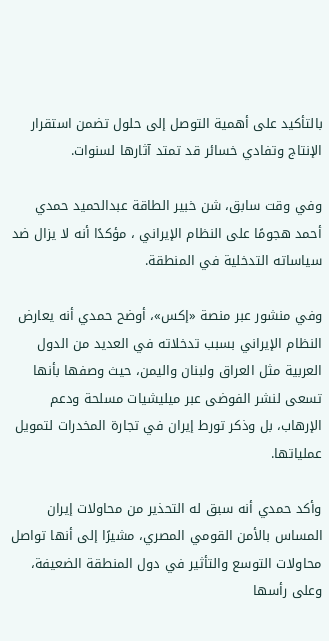بالتأكيد على أهمية التوصل إلى حلول تضمن استقرار الإنتاج وتفادي خسائر قد تمتد آثارها لسنوات.

وفي وقت سابق، شن خبير الطاقة عبدالحميد حمدي أحمد هجومًا على النظام الإيراني ، مؤكدًا أنه لا يزال ضد سياساته التدخلية في المنطقة.

وفي منشور عبر منصة «إكس»، أوضح حمدي أنه يعارض النظام الإيراني بسبب تدخلاته في العديد من الدول العربية مثل العراق ولبنان واليمن، حيث وصفها بأنها تسعى لنشر الفوضى عبر ميليشيات مسلحة ودعم الإرهاب، بل وذكر تورط إيران في تجارة المخدرات لتمويل عملياتها.

وأكد حمدي أنه سبق له التحذير من محاولات إيران المساس بالأمن القومي المصري، مشيرًا إلى أنها تواصل محاولات التوسع والتأثير في دول المنطقة الضعيفة، وعلى رأسها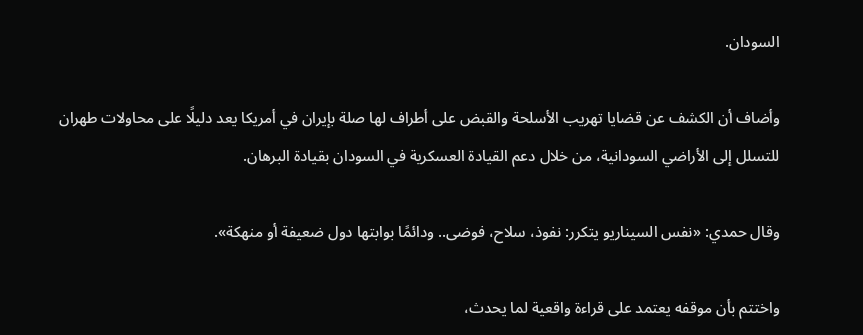السودان.

وأضاف أن الكشف عن قضايا تهريب الأسلحة والقبض على أطراف لها صلة بإيران في أمريكا يعد دليلًا على محاولات طهران للتسلل إلى الأراضي السودانية، من خلال دعم القيادة العسكرية في السودان بقيادة البرهان.

وقال حمدي: «نفس السيناريو يتكرر: نفوذ، سلاح، فوضى.. ودائمًا بوابتها دول ضعيفة أو منهكة».

واختتم بأن موقفه يعتمد على قراءة واقعية لما يحدث،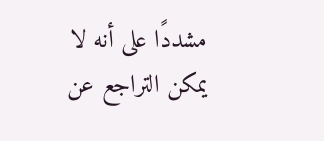مشددًا على أنه لا يمكن التراجع عن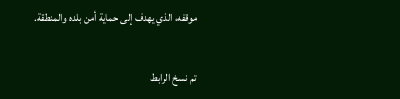موقفه، الذي يهدف إلى حماية أمن بلده والمنطقة.

تم نسخ الرابط